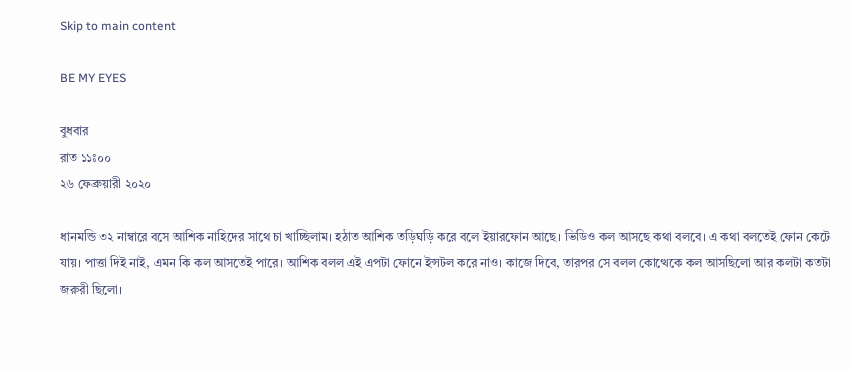Skip to main content

BE MY EYES

বুধবার
রাত ১১ঃ০০
২৬ ফেব্রুয়ারী ২০২০

ধানমন্ডি ৩২ নাম্বারে বসে আশিক নাহিদের সাথে চা খাচ্ছিলাম। হঠাত আশিক তড়িঘড়ি করে বলে ইয়ারফোন আছে। ভিডিও কল আসছে কথা বলবে। এ কথা বলতেই ফোন কেটে যায়। পাত্তা দিই নাই, এমন কি কল আসতেই পারে। আশিক বলল এই এপটা ফোনে ইন্সটল করে নাও। কাজে দিবে, তারপর সে বলল কোত্থেকে কল আসছিলো আর কলটা কতটা জরুরী ছিলো।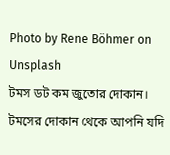Photo by Rene Böhmer on Unsplash
টমস ডট কম জুতোর দোকান। টমসের দোকান থেকে আপনি যদি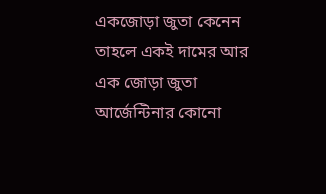একজোড়া জুতা কেনেন তাহলে একই দামের আর এক জোড়া জুতা আর্জেন্টিনার কোনো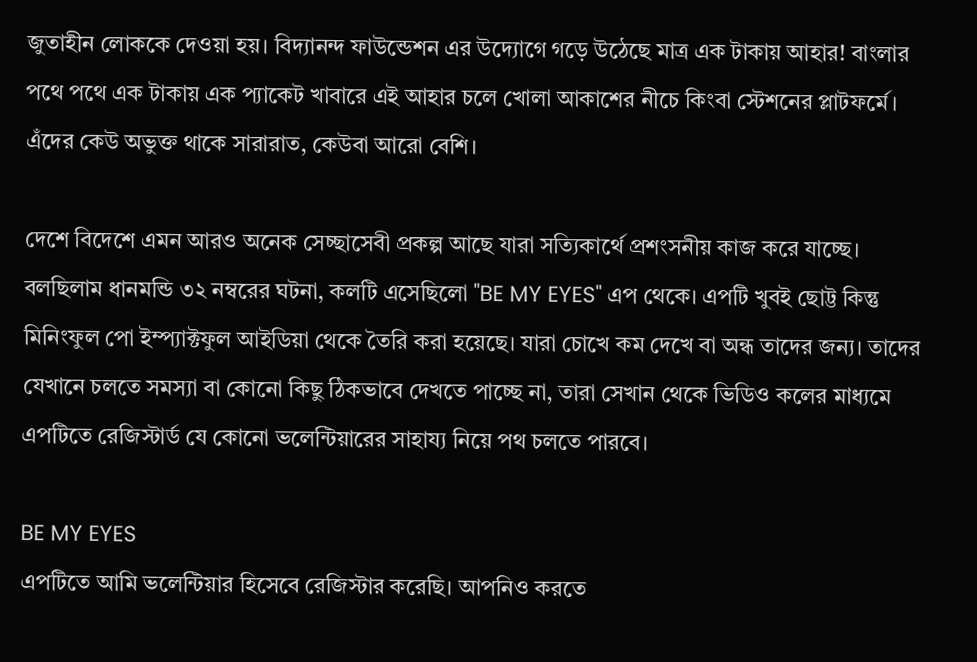জুতাহীন লোককে দেওয়া হয়। বিদ্যানন্দ ফাউন্ডেশন এর উদ্যোগে গড়ে উঠেছে মাত্র এক টাকায় আহার! বাংলার পথে পথে এক টাকায় এক প্যাকেট খাবারে এই আহার চলে খোলা আকাশের নীচে কিংবা স্টেশনের প্লাটফর্মে। এঁদের কেউ অভুক্ত থাকে সারারাত, কেউবা আরো বেশি।

দেশে বিদেশে এমন আরও অনেক সেচ্ছাসেবী প্রকল্প আছে যারা সত্যিকার্থে প্রশংসনীয় কাজ করে যাচ্ছে। বলছিলাম ধানমন্ডি ৩২ নম্বরের ঘটনা, কলটি এসেছিলো "BE MY EYES" এপ থেকে। এপটি খুবই ছোট্ট কিন্তু মিনিংফুল পো ইম্প্যাক্টফুল আইডিয়া থেকে তৈরি করা হয়েছে। যারা চোখে কম দেখে বা অন্ধ তাদের জন্য। তাদের যেখানে চলতে সমস্যা বা কোনো কিছু ঠিকভাবে দেখতে পাচ্ছে না, তারা সেখান থেকে ভিডিও কলের মাধ্যমে এপটিতে রেজিস্টার্ড যে কোনো ভলেন্টিয়ারের সাহায্য নিয়ে পথ চলতে পারবে।

BE MY EYES
এপটিতে আমি ভলেন্টিয়ার হিসেবে রেজিস্টার করেছি। আপনিও করতে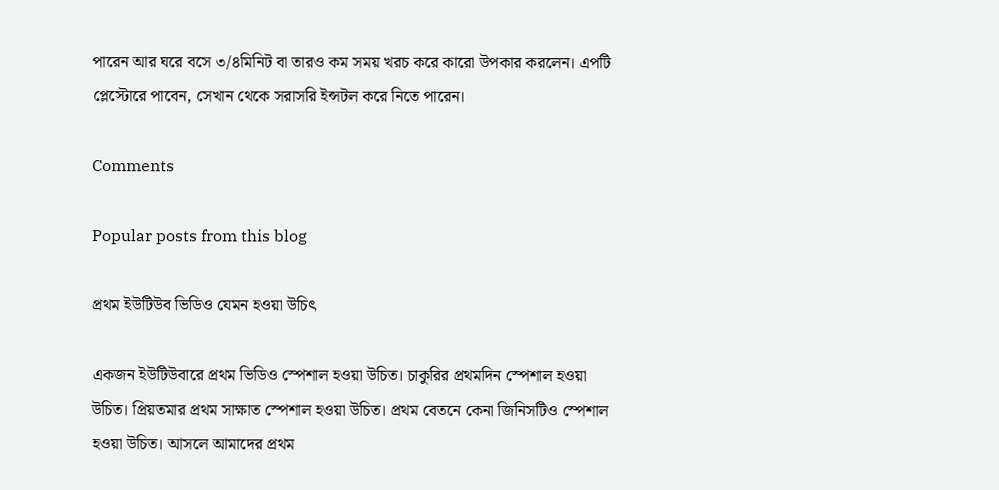পারেন আর ঘরে বসে ৩/৪মিনিট বা তারও কম সময় খরচ করে কারো উপকার করলেন। এপটি প্লেস্টোরে পাবেন, সেখান থেকে সরাসরি ইন্সটল করে নিতে পারেন।

Comments

Popular posts from this blog

প্রথম ইউটিউব ভিডিও যেমন হওয়া উচিৎ

একজন ইউটিউবারে প্রথম ভিডিও স্পেশাল হওয়া উচিত। চাকুরির প্রথমদিন স্পেশাল হওয়া উচিত। প্রিয়তমার প্রথম সাক্ষাত স্পেশাল হওয়া উচিত। প্রথম বেতনে কেনা জিনিসটিও স্পেশাল হওয়া উচিত। আসলে আমাদের প্রথম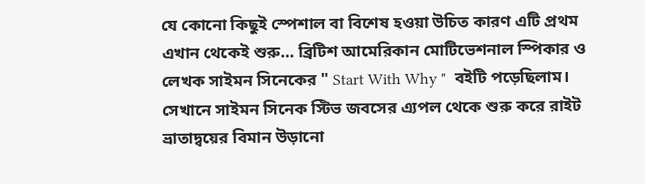যে কোনো কিছুই স্পেশাল বা বিশেষ হওয়া উচিত কারণ এটি প্রথম এখান থেকেই শুরু… ব্রিটিশ আমেরিকান মোটিভেশনাল স্পিকার ও লেখক সাইমন সিনেকের " Start With Why "  বইটি পড়েছিলাম। সেখানে সাইমন সিনেক স্টিভ জবসের এ্যপল থেকে শুরু করে রাইট ভ্রাতাদ্বয়ের বিমান উড়ানো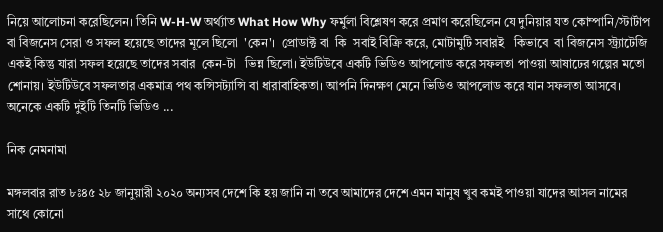নিয়ে আলোচনা করেছিলেন। তিনি W-H-W অর্থ্যাত What How Why ফর্মুলা বিশ্লেষণ করে প্রমাণ করেছিলেন যে দুনিয়ার যত কোম্পানি/স্টার্টাপ বা বিজনেস সেরা ও সফল হয়েছে তাদের মূলে ছিলো  'কেন'।  প্রোডাক্ট বা  কি  সবাই বিক্রি করে, মোটামুটি সবারই   কিভাবে  বা বিজনেস স্ট্র্যাটেজি একই কিন্তু যারা সফল হয়েছে তাদের সবার  কেন-টা   ভিন্ন ছিলো। ইউটিউবে একটি ভিডিও আপলোড করে সফলতা পাওয়া আষাঢের গল্পের মতো শোনায়। ইউটিউবে সফলতার একমাত্র পথ কন্সিসট্যান্সি বা ধারাবাহিকতা। আপনি দিনক্ষণ মেনে ভিডিও আপলোড করে যান সফলতা আসবে। অনেকে একটি দুইটি তিনটি ভিডিও ...

নিক নেমনামা

মঙ্গলবার রাত ৮ঃ৪৫ ২৮ জানুয়ারী ২০২০ অন্যসব দেশে কি হয় জানি না তবে আমাদের দেশে এমন মানুষ খুব কমই পাওয়া যাদের আসল নামের সাথে কোনো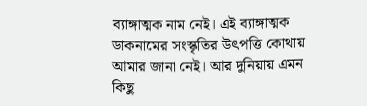ব্যাঙ্গাত্মক নাম নেই। এই ব্যাঙ্গাত্মক ডাকনামের সংস্কৃতির উৎপত্তি কোথায় আমার জানা নেই। আর দুনিয়ায় এমন কিছু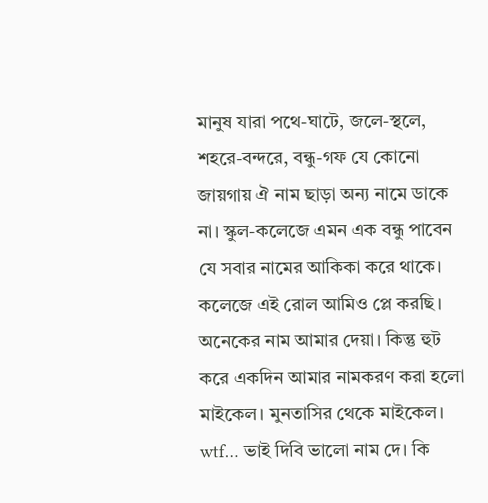মানুষ যারা পথে-ঘাটে, জলে-স্থলে, শহরে-বন্দরে, বন্ধু-গফ যে কোনো জায়গায় ঐ নাম ছাড়া অন্য নামে ডাকে না। স্কুল-কলেজে এমন এক বন্ধু পাবেন যে সবার নামের আকিকা করে থাকে। কলেজে এই রোল আমিও প্লে করছি। অনেকের নাম আমার দেয়া। কিন্তু হুট করে একদিন আমার নামকরণ করা হলো মাইকেল। মুনতাসির থেকে মাইকেল। wtf… ভাই দিবি ভালো নাম দে। কি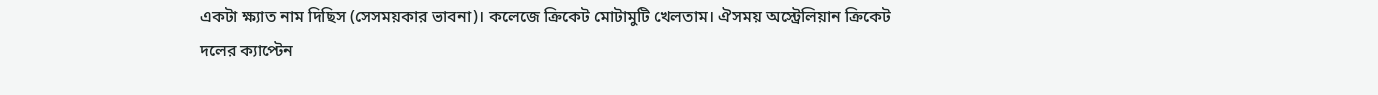একটা ক্ষ্যাত নাম দিছিস (সেসময়কার ভাবনা)। কলেজে ক্রিকেট মোটামুটি খেলতাম। ঐসময় অস্ট্রেলিয়ান ক্রিকেট দলের ক্যাপ্টেন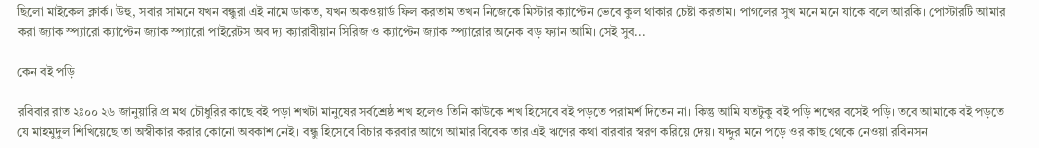ছিলো মাইকেল ক্লার্ক। উহু, সবার সামনে যখন বন্ধুরা এই নামে ডাকত, যখন অকওয়ার্ড ফিল করতাম তখন নিজেকে মিস্টার ক্যাপ্টেন ভেবে কুল থাকার চেষ্টা করতাম। পাগলের সুখ মনে মনে যাকে বলে আরকি। পোস্টারটি আমার করা জ্যাক স্প্যারো ক্যাপ্টেন জ্যাক স্প্যারো পাইরেটস অব দ্য ক্যারাবীয়ান সিরিজ ও ক্যাপ্টেন জ্যাক স্প্যারোর অনেক বড় ফ্যান আমি। সেই সুব...

কেন বই পড়ি

রবিবার রাত ২ঃ০০ ২৬ জানুয়ারি প্র মথ চৌধুরির কাছে বই পড়া শখটা মানুষের সর্বশ্রেষ্ঠ শখ হলেও তিনি কাউকে শখ হিসেবে বই পড়তে পরামর্শ দিতেন না। কিন্তু আমি যতটুকু বই পড়ি শখের বসেই পড়ি। তবে আমাকে বই পড়তে যে মাহমুদুল শিখিয়েছে তা অস্বীকার করার কোনো অবকাশ নেই। বন্ধু হিসেবে বিচার করবার আগে আমার বিবেক তার এই ঋণের কথা বারবার স্বরণ করিয়ে দেয়। যদ্দুর মনে পড়ে ওর কাছ থেকে নেওয়া রবিনসন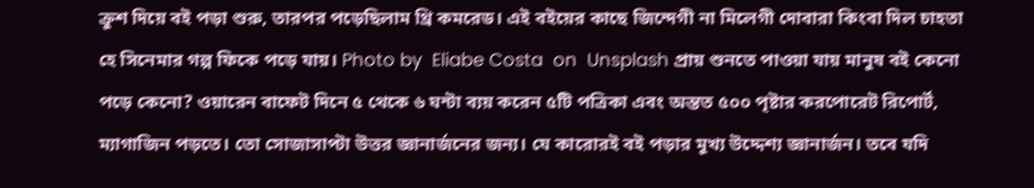ক্রুশ দিয়ে বই পড়া শুরু, তারপর পড়েছিলাম থ্রি কমরেড। এই বইয়ের কাছে জিন্দেগী না মিলেগী দোবারা কিংবা দিল চাহতা হে সিনেমার গল্প ফিকে পড়ে যায়। Photo by  Eliabe Costa  on  Unsplash প্রায় শুনতে পাওয়া যায় মানুষ বই কেনো পড়ে কেনো? ওয়ারেন বাফেট দিনে ৫ থেকে ৬ ঘন্টা ব্যয় করেন ৫টি পত্রিকা এবং অন্তত ৫০০ পৃষ্টার করপোরেট রিপোর্ট, ম্যাগাজিন পড়তে। তো সোজাসাপ্টা উত্তর জ্ঞানার্জনের জন্য। যে কারোরই বই পড়ার মুখ্য উদ্দেশ্য জ্ঞানার্জন। তবে যদি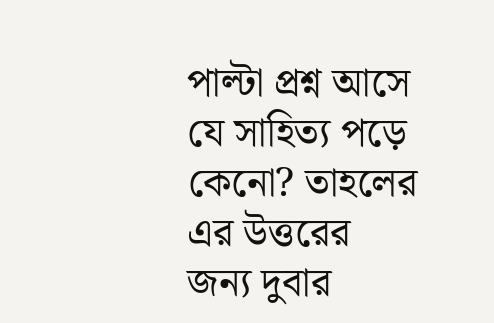পাল্টা প্রশ্ন আসে যে সাহিত্য পড়ে কেনো? তাহলের এর উত্তরের জন্য দুবার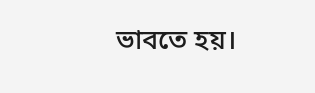ভাবতে হয়।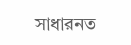সাধারনত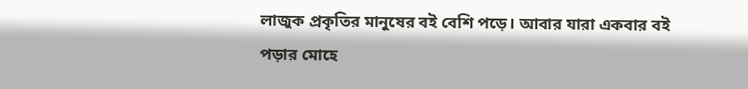লাজুক প্রকৃতির মানুষের বই বেশি পড়ে। আবার যারা একবার বই পড়ার মোহে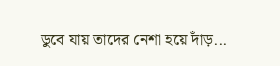ডুবে যায় তাদের নেশা হয়ে দাঁড়...